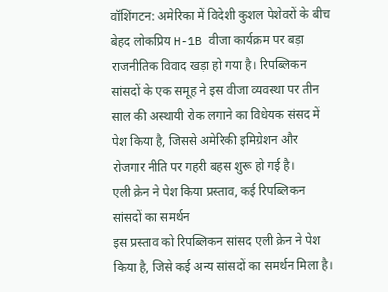वॉशिंगटन: अमेरिका में विदेशी कुशल पेशेवरों के बीच बेहद लोकप्रिय H-1B वीजा कार्यक्रम पर बड़ा राजनीतिक विवाद खड़ा हो गया है। रिपब्लिकन सांसदों के एक समूह ने इस वीजा व्यवस्था पर तीन साल की अस्थायी रोक लगाने का विधेयक संसद में पेश किया है, जिससे अमेरिकी इमिग्रेशन और रोजगार नीति पर गहरी बहस शुरू हो गई है।
एली क्रेन ने पेश किया प्रस्ताव, कई रिपब्लिकन सांसदों का समर्थन
इस प्रस्ताव को रिपब्लिकन सांसद एली क्रेन ने पेश किया है, जिसे कई अन्य सांसदों का समर्थन मिला है।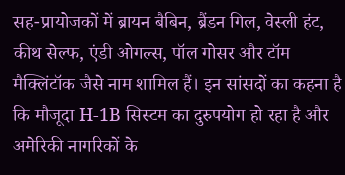सह-प्रायोजकों में ब्रायन बैबिन, ब्रैंडन गिल, वेस्ली हंट, कीथ सेल्फ, एंडी ओगल्स, पॉल गोसर और टॉम मैक्लिंटॉक जैसे नाम शामिल हैं। इन सांसदों का कहना है कि मौजूदा H-1B सिस्टम का दुरुपयोग हो रहा है और अमेरिकी नागरिकों के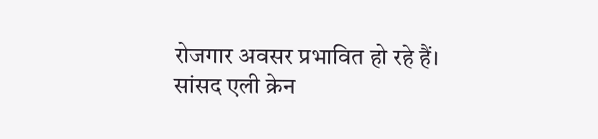रोजगार अवसर प्रभावित हो रहे हैं।
सांसद एली क्रेन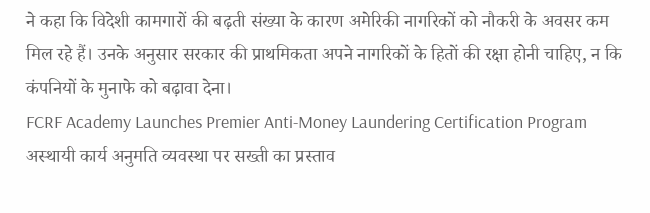ने कहा कि विदेशी कामगारों की बढ़ती संख्या के कारण अमेरिकी नागरिकों को नौकरी के अवसर कम मिल रहे हैं। उनके अनुसार सरकार की प्राथमिकता अपने नागरिकों के हितों की रक्षा होनी चाहिए, न कि कंपनियों के मुनाफे को बढ़ावा देना।
FCRF Academy Launches Premier Anti-Money Laundering Certification Program
अस्थायी कार्य अनुमति व्यवस्था पर सख्ती का प्रस्ताव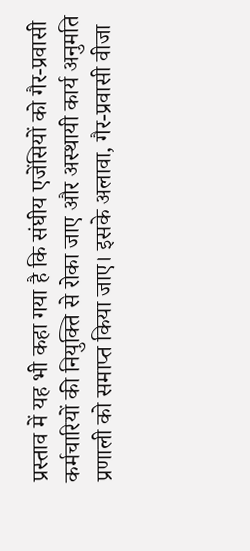प्रस्ताव में यह भी कहा गया है कि संघीय एजेंसियों को गैर-प्रवासी कर्मचारियों की नियुक्ति से रोका जाए और अस्थायी कार्य अनुमति प्रणाली को समाप्त किया जाए। इसके अलावा, गैर-प्रवासी वीजा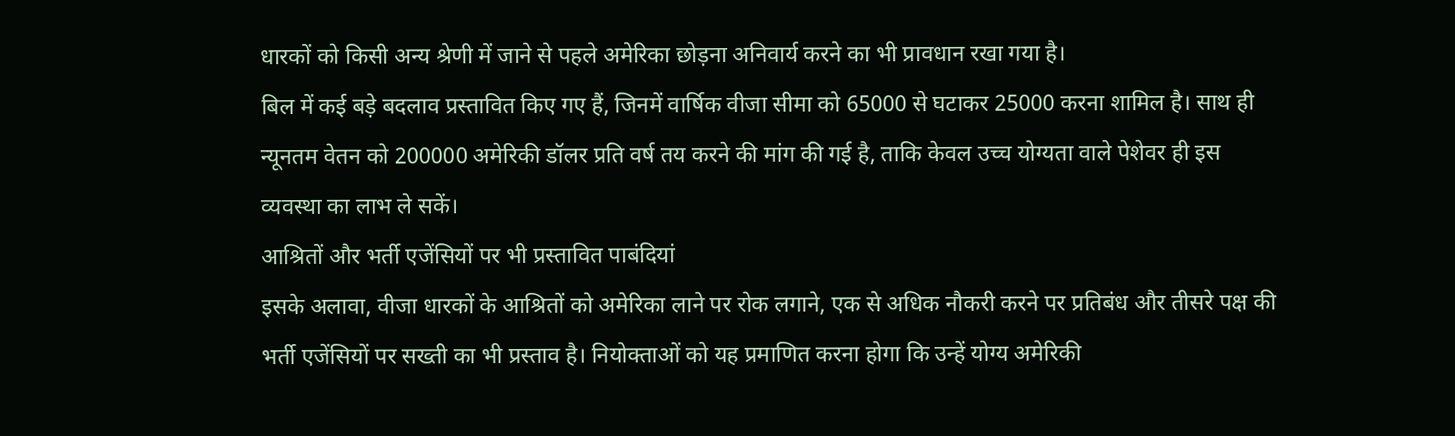धारकों को किसी अन्य श्रेणी में जाने से पहले अमेरिका छोड़ना अनिवार्य करने का भी प्रावधान रखा गया है।
बिल में कई बड़े बदलाव प्रस्तावित किए गए हैं, जिनमें वार्षिक वीजा सीमा को 65000 से घटाकर 25000 करना शामिल है। साथ ही न्यूनतम वेतन को 200000 अमेरिकी डॉलर प्रति वर्ष तय करने की मांग की गई है, ताकि केवल उच्च योग्यता वाले पेशेवर ही इस व्यवस्था का लाभ ले सकें।
आश्रितों और भर्ती एजेंसियों पर भी प्रस्तावित पाबंदियां
इसके अलावा, वीजा धारकों के आश्रितों को अमेरिका लाने पर रोक लगाने, एक से अधिक नौकरी करने पर प्रतिबंध और तीसरे पक्ष की भर्ती एजेंसियों पर सख्ती का भी प्रस्ताव है। नियोक्ताओं को यह प्रमाणित करना होगा कि उन्हें योग्य अमेरिकी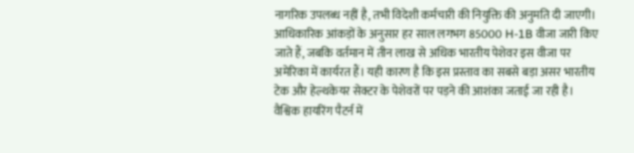नागरिक उपलब्ध नहीं है, तभी विदेशी कर्मचारी की नियुक्ति की अनुमति दी जाएगी।
आधिकारिक आंकड़ों के अनुसार हर साल लगभग 85000 H-1B वीजा जारी किए जाते हैं, जबकि वर्तमान में तीन लाख से अधिक भारतीय पेशेवर इस वीजा पर अमेरिका में कार्यरत हैं। यही कारण है कि इस प्रस्ताव का सबसे बड़ा असर भारतीय टेक और हेल्थकेयर सेक्टर के पेशेवरों पर पड़ने की आशंका जताई जा रही है।
वैश्विक हायरिंग पैटर्न में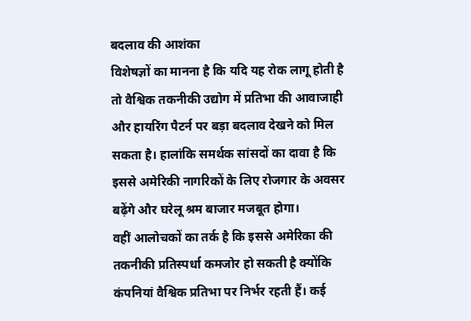बदलाव की आशंका
विशेषज्ञों का मानना है कि यदि यह रोक लागू होती है तो वैश्विक तकनीकी उद्योग में प्रतिभा की आवाजाही और हायरिंग पैटर्न पर बड़ा बदलाव देखने को मिल सकता है। हालांकि समर्थक सांसदों का दावा है कि इससे अमेरिकी नागरिकों के लिए रोजगार के अवसर बढ़ेंगे और घरेलू श्रम बाजार मजबूत होगा।
वहीं आलोचकों का तर्क है कि इससे अमेरिका की तकनीकी प्रतिस्पर्धा कमजोर हो सकती है क्योंकि कंपनियां वैश्विक प्रतिभा पर निर्भर रहती हैं। कई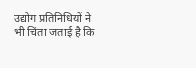उद्योग प्रतिनिधियों ने भी चिंता जताई है कि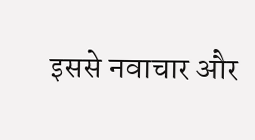इससे नवाचार और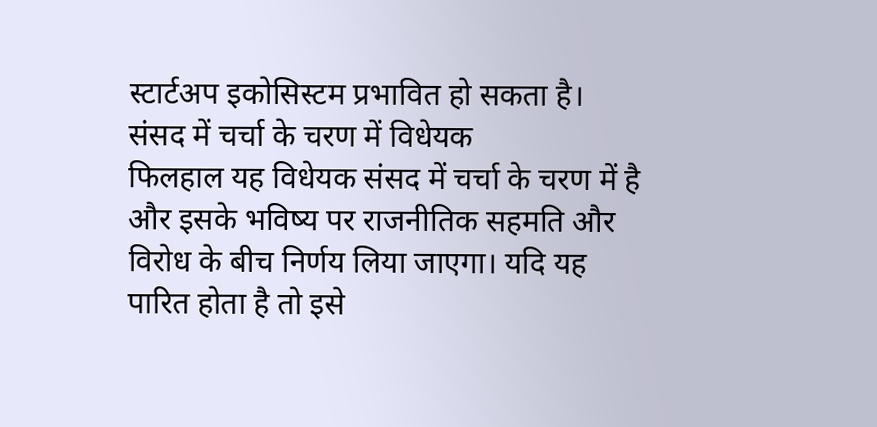स्टार्टअप इकोसिस्टम प्रभावित हो सकता है।
संसद में चर्चा के चरण में विधेयक
फिलहाल यह विधेयक संसद में चर्चा के चरण में है और इसके भविष्य पर राजनीतिक सहमति और विरोध के बीच निर्णय लिया जाएगा। यदि यह पारित होता है तो इसे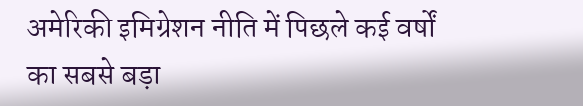अमेरिकी इमिग्रेशन नीति में पिछले कई वर्षों का सबसे बड़ा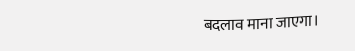बदलाव माना जाएगा।